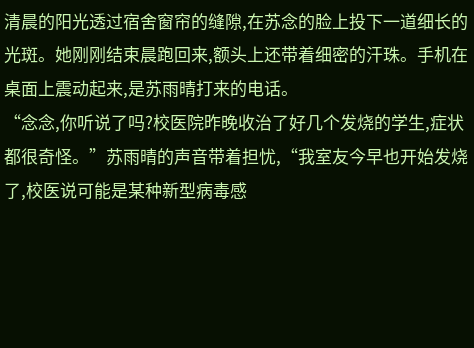清晨的阳光透过宿舍窗帘的缝隙,在苏念的脸上投下一道细长的光斑。她刚刚结束晨跑回来,额头上还带着细密的汗珠。手机在桌面上震动起来,是苏雨晴打来的电话。
“念念,你听说了吗?校医院昨晚收治了好几个发烧的学生,症状都很奇怪。”苏雨晴的声音带着担忧,“我室友今早也开始发烧了,校医说可能是某种新型病毒感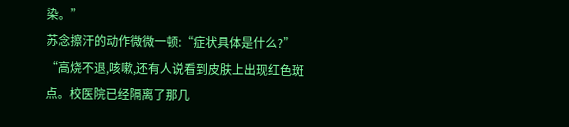染。”
苏念擦汗的动作微微一顿:“症状具体是什么?”
“高烧不退,咳嗽,还有人说看到皮肤上出现红色斑点。校医院已经隔离了那几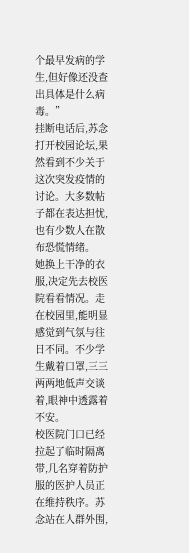个最早发病的学生,但好像还没查出具体是什么病毒。”
挂断电话后,苏念打开校园论坛,果然看到不少关于这次突发疫情的讨论。大多数帖子都在表达担忧,也有少数人在散布恐慌情绪。
她换上干净的衣服,决定先去校医院看看情况。走在校园里,能明显感觉到气氛与往日不同。不少学生戴着口罩,三三两两地低声交谈着,眼神中透露着不安。
校医院门口已经拉起了临时隔离带,几名穿着防护服的医护人员正在维持秩序。苏念站在人群外围,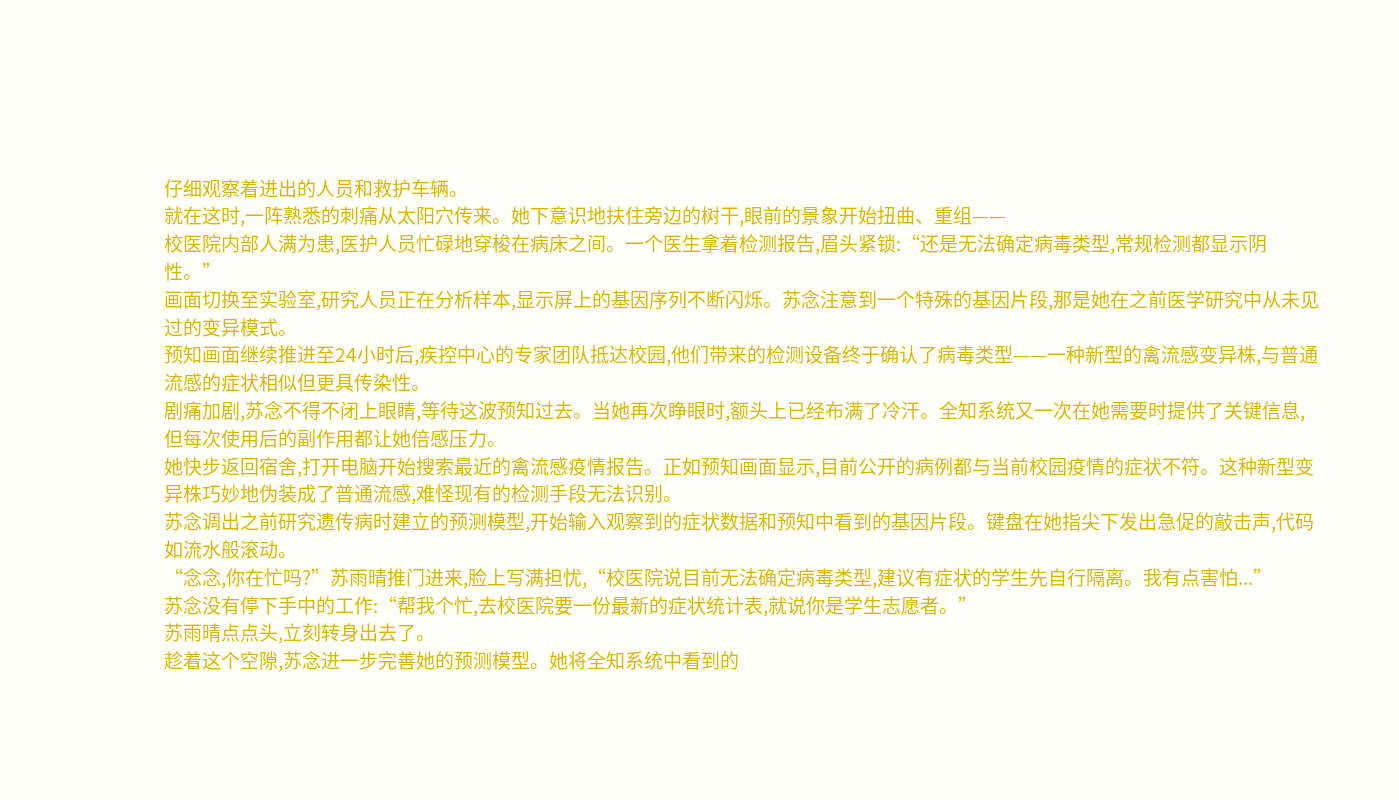仔细观察着进出的人员和救护车辆。
就在这时,一阵熟悉的刺痛从太阳穴传来。她下意识地扶住旁边的树干,眼前的景象开始扭曲、重组——
校医院内部人满为患,医护人员忙碌地穿梭在病床之间。一个医生拿着检测报告,眉头紧锁:“还是无法确定病毒类型,常规检测都显示阴性。”
画面切换至实验室,研究人员正在分析样本,显示屏上的基因序列不断闪烁。苏念注意到一个特殊的基因片段,那是她在之前医学研究中从未见过的变异模式。
预知画面继续推进至24小时后,疾控中心的专家团队抵达校园,他们带来的检测设备终于确认了病毒类型——一种新型的禽流感变异株,与普通流感的症状相似但更具传染性。
剧痛加剧,苏念不得不闭上眼睛,等待这波预知过去。当她再次睁眼时,额头上已经布满了冷汗。全知系统又一次在她需要时提供了关键信息,但每次使用后的副作用都让她倍感压力。
她快步返回宿舍,打开电脑开始搜索最近的禽流感疫情报告。正如预知画面显示,目前公开的病例都与当前校园疫情的症状不符。这种新型变异株巧妙地伪装成了普通流感,难怪现有的检测手段无法识别。
苏念调出之前研究遗传病时建立的预测模型,开始输入观察到的症状数据和预知中看到的基因片段。键盘在她指尖下发出急促的敲击声,代码如流水般滚动。
“念念,你在忙吗?”苏雨晴推门进来,脸上写满担忧,“校医院说目前无法确定病毒类型,建议有症状的学生先自行隔离。我有点害怕...”
苏念没有停下手中的工作:“帮我个忙,去校医院要一份最新的症状统计表,就说你是学生志愿者。”
苏雨晴点点头,立刻转身出去了。
趁着这个空隙,苏念进一步完善她的预测模型。她将全知系统中看到的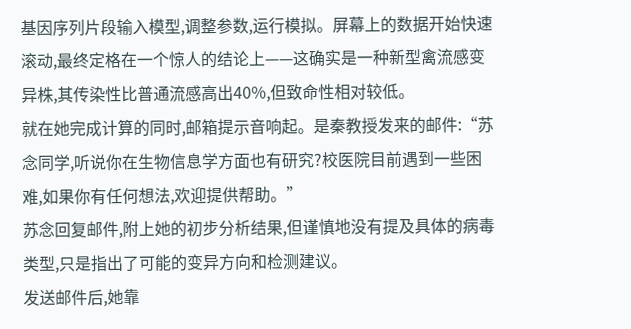基因序列片段输入模型,调整参数,运行模拟。屏幕上的数据开始快速滚动,最终定格在一个惊人的结论上——这确实是一种新型禽流感变异株,其传染性比普通流感高出40%,但致命性相对较低。
就在她完成计算的同时,邮箱提示音响起。是秦教授发来的邮件:“苏念同学,听说你在生物信息学方面也有研究?校医院目前遇到一些困难,如果你有任何想法,欢迎提供帮助。”
苏念回复邮件,附上她的初步分析结果,但谨慎地没有提及具体的病毒类型,只是指出了可能的变异方向和检测建议。
发送邮件后,她靠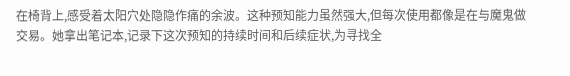在椅背上,感受着太阳穴处隐隐作痛的余波。这种预知能力虽然强大,但每次使用都像是在与魔鬼做交易。她拿出笔记本,记录下这次预知的持续时间和后续症状,为寻找全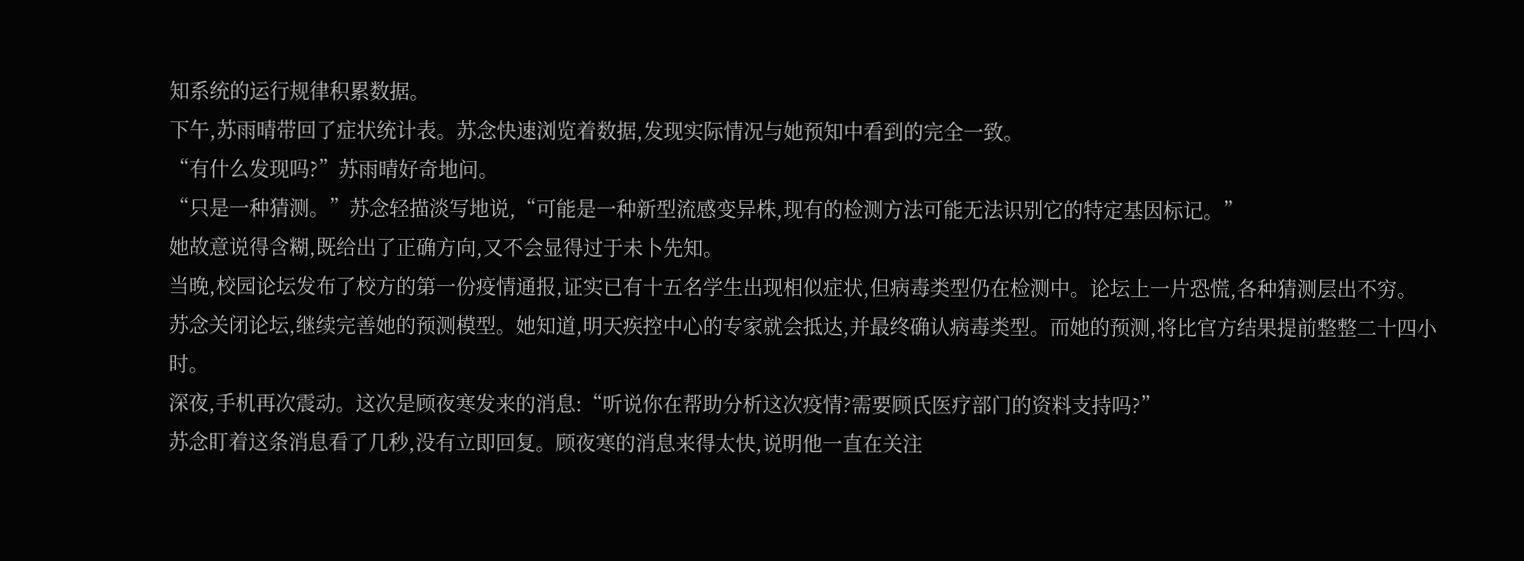知系统的运行规律积累数据。
下午,苏雨晴带回了症状统计表。苏念快速浏览着数据,发现实际情况与她预知中看到的完全一致。
“有什么发现吗?”苏雨晴好奇地问。
“只是一种猜测。”苏念轻描淡写地说,“可能是一种新型流感变异株,现有的检测方法可能无法识别它的特定基因标记。”
她故意说得含糊,既给出了正确方向,又不会显得过于未卜先知。
当晚,校园论坛发布了校方的第一份疫情通报,证实已有十五名学生出现相似症状,但病毒类型仍在检测中。论坛上一片恐慌,各种猜测层出不穷。
苏念关闭论坛,继续完善她的预测模型。她知道,明天疾控中心的专家就会抵达,并最终确认病毒类型。而她的预测,将比官方结果提前整整二十四小时。
深夜,手机再次震动。这次是顾夜寒发来的消息:“听说你在帮助分析这次疫情?需要顾氏医疗部门的资料支持吗?”
苏念盯着这条消息看了几秒,没有立即回复。顾夜寒的消息来得太快,说明他一直在关注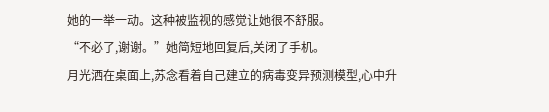她的一举一动。这种被监视的感觉让她很不舒服。
“不必了,谢谢。”她简短地回复后,关闭了手机。
月光洒在桌面上,苏念看着自己建立的病毒变异预测模型,心中升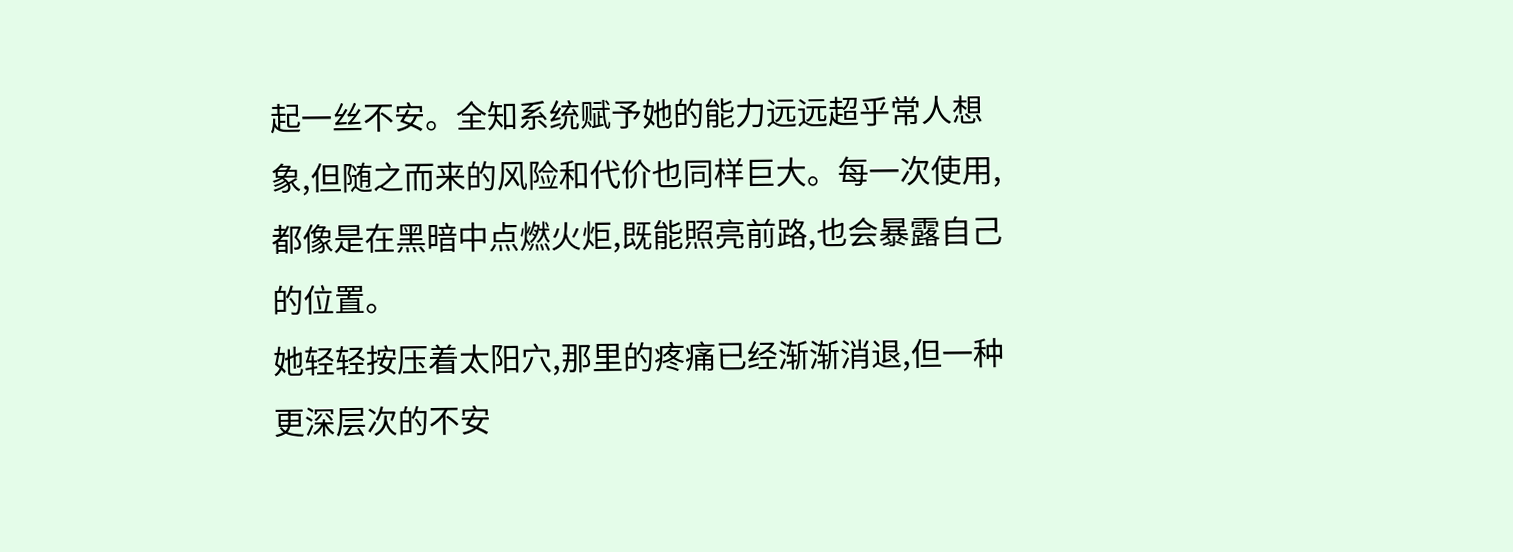起一丝不安。全知系统赋予她的能力远远超乎常人想象,但随之而来的风险和代价也同样巨大。每一次使用,都像是在黑暗中点燃火炬,既能照亮前路,也会暴露自己的位置。
她轻轻按压着太阳穴,那里的疼痛已经渐渐消退,但一种更深层次的不安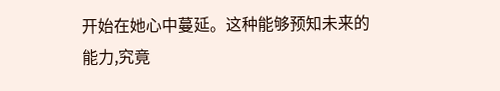开始在她心中蔓延。这种能够预知未来的能力,究竟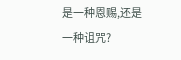是一种恩赐,还是一种诅咒?